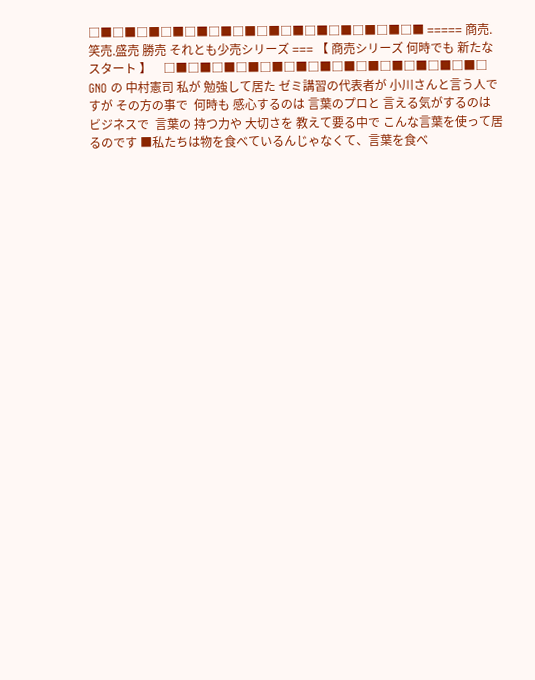□■□■□■□■□■□■□■□■□■□■□■□■□■□■ ===== 商売.笑売.盛売 勝売 それとも少売シリーズ === 【 商売シリーズ 何時でも 新たなスタート 】    □■□■□■□■□■□■□■□■□■□■□■□■□■□ GNO の 中村憲司 私が 勉強して居た ゼミ講習の代表者が 小川さんと言う人ですが その方の事で  何時も 感心するのは 言葉のプロと 言える気がするのは ビジネスで  言葉の 持つ力や 大切さを 教えて要る中で こんな言葉を使って居るのです ■私たちは物を食べているんじゃなくて、言葉を食べ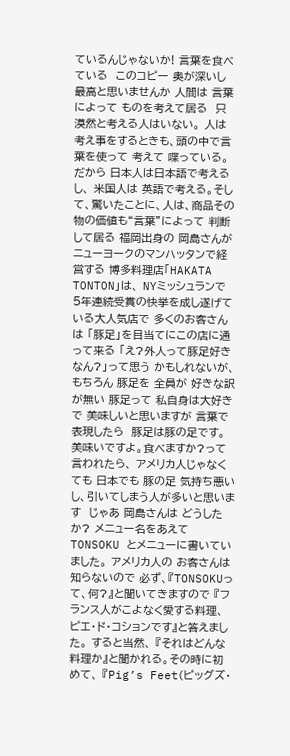ているんじゃないか! 言葉を食べている  このコピー 奥が深いし 最高と思いませんか 人間は 言葉 によって ものを考えて居る  只 漠然と考える人はいない。 人は 考え事をするときも、頭の中で言葉を使って 考えて 喋っている。 だから 日本人は日本語で考えるし、 米国人は 英語で考える。そして、驚いたことに、人は、商品その物の価値も“言葉”によって 判断して居る 福岡出身の 岡島さんがニューヨークのマンハッタンで経営する 博多料理店「HAKATA TONTON」は、 NYミッシュランで 5年連続受賞の快挙を成し遂げている大人気店で 多くのお客さんは 「豚足」を目当てにこの店に通って来る 「え?外人って豚足好きなん?」って思う かもしれないが、 もちろん 豚足を 全員が 好きな訳が無い 豚足って 私自身は大好きで 美味しいと思いますが 言葉で表現したら  豚足は豚の足です。 美味いですよ。食べますか?って言われたら、 アメリカ人じゃなくても 日本でも 豚の足 気持ち悪いし、引いてしまう人が多いと思います  じゃあ 岡島さんは どうしたか? メニュー名をあえてTONSOKU とメニューに書いていました。 アメリカ人の お客さんは 知らないので 必ず、『TONSOKUって、何?』と聞いてきますので 『フランス人がこよなく愛する料理、ピエ・ド・コションです』と答えました。 すると当然、 『それはどんな料理か』と聞かれる。その時に初めて、 『Pig’s Feet(ピッグズ・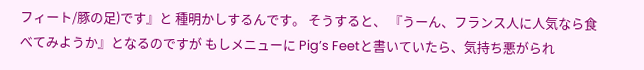フィート/豚の足)です』と 種明かしするんです。 そうすると、 『うーん、フランス人に人気なら食べてみようか』となるのですが もしメニューに Pig’s Feetと書いていたら、気持ち悪がられ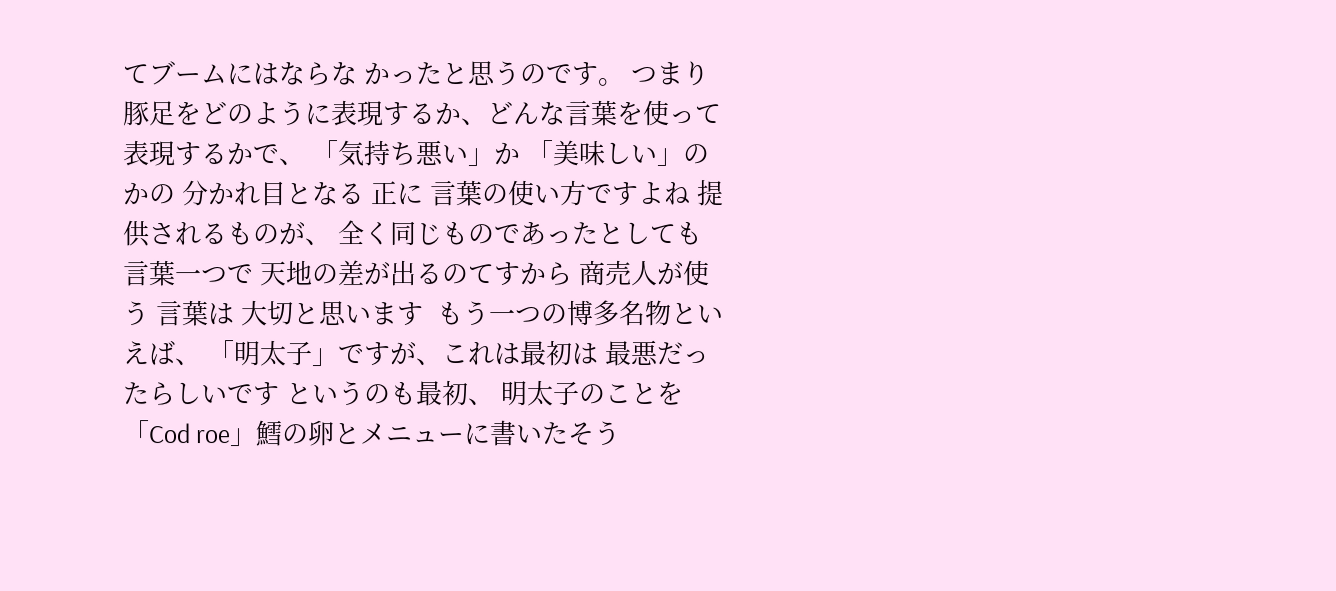てブームにはならな かったと思うのです。 つまり 豚足をどのように表現するか、どんな言葉を使って表現するかで、 「気持ち悪い」か 「美味しい」のかの 分かれ目となる 正に 言葉の使い方ですよね 提供されるものが、 全く同じものであったとしても 言葉一つで 天地の差が出るのてすから 商売人が使う 言葉は 大切と思います  もう一つの博多名物といえば、 「明太子」ですが、これは最初は 最悪だったらしいです というのも最初、 明太子のことを「Cod roe」鱈の卵とメニューに書いたそう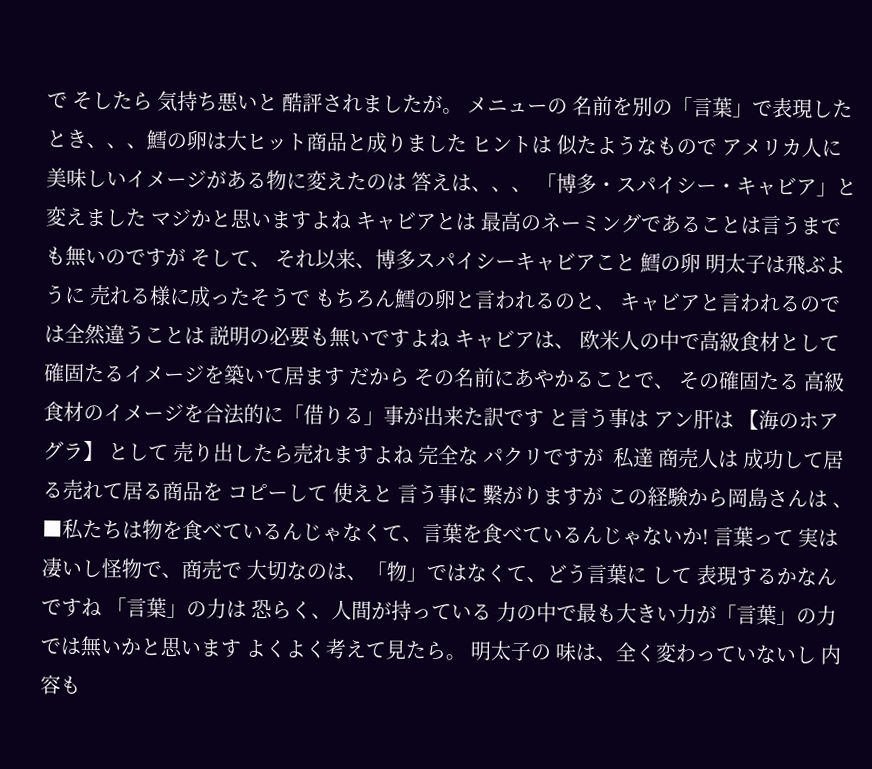で そしたら 気持ち悪いと 酷評されましたが。 メニューの 名前を別の「言葉」で表現したとき、、、鱈の卵は大ヒット商品と成りました ヒントは 似たようなもので アメリカ人に 美味しいイメージがある物に変えたのは 答えは、、、 「博多・スパイシー・キャビア」と変えました マジかと思いますよね キャビアとは 最高のネーミングであることは言うまでも無いのですが そして、 それ以来、博多スパイシーキャビアこと 鱈の卵 明太子は飛ぶように 売れる様に成ったそうで もちろん鱈の卵と言われるのと、 キャビアと言われるのでは全然違うことは 説明の必要も無いですよね キャビアは、 欧米人の中で高級食材として確固たるイメージを築いて居ます だから その名前にあやかることで、 その確固たる 高級食材のイメージを合法的に「借りる」事が出来た訳です と言う事は アン肝は 【海のホアグラ】 として 売り出したら売れますよね 完全な パクリですが  私達 商売人は 成功して居る売れて居る商品を コピーして 使えと 言う事に 繫がりますが この経験から岡島さんは 、 ■私たちは物を食べているんじゃなくて、言葉を食べているんじゃないか! 言葉って 実は凄いし怪物で、商売で 大切なのは、「物」ではなくて、どう言葉に して 表現するかなんですね 「言葉」の力は 恐らく、人間が持っている 力の中で最も大きい力が「言葉」の力では無いかと思います よくよく考えて見たら。 明太子の 味は、全く変わっていないし 内容も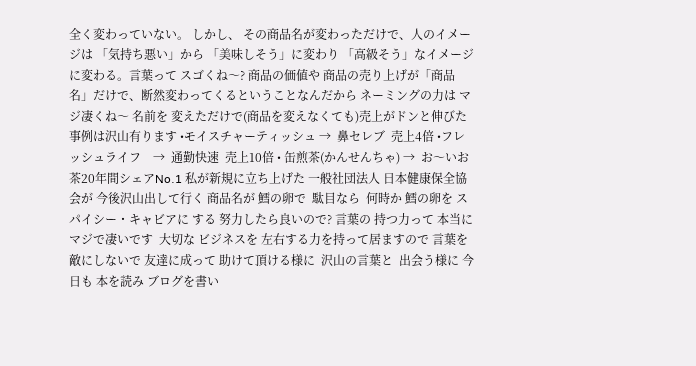全く変わっていない。 しかし、 その商品名が変わっただけで、人のイメージは 「気持ち悪い」から 「美味しそう」に変わり 「高級そう」なイメージに変わる。言葉って スゴくね〜? 商品の価値や 商品の売り上げが「商品名」だけで、断然変わってくるということなんだから ネーミングの力は マジ凄くね〜 名前を 変えただけで(商品を変えなくても)売上がドンと伸びた事例は沢山有ります •モイスチャーティッシュ →  鼻セレブ  売上4倍 •フレッシュライフ    →  通勤快速  売上10倍 • 缶煎茶(かんせんちゃ) →  お〜いお茶20年間シェアNo.1 私が新規に立ち上げた 一般社団法人 日本健康保全協会が 今後沢山出して行く 商品名が 鱈の卵で  駄目なら  何時か 鱈の卵を スパイシー・キャビアに する 努力したら良いので? 言葉の 持つ力って 本当に マジで凄いです  大切な ビジネスを 左右する力を持って居ますので 言葉を 敵にしないで 友達に成って 助けて頂ける様に  沢山の言葉と  出会う様に 今日も 本を読み ブログを書い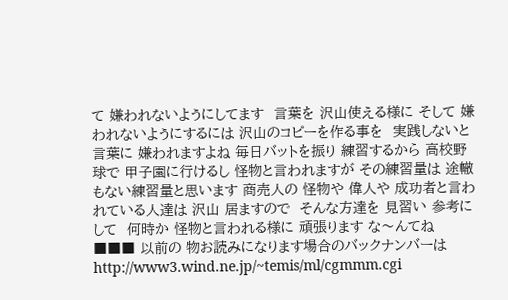て 嫌われないようにしてます  言葉を 沢山使える様に そして 嫌われないようにするには 沢山のコピーを作る事を  実践しないと 言葉に 嫌われますよね 毎日バットを振り 練習するから 高校野球で 甲子園に行けるし 怪物と言われますが その練習量は 途轍もない練習量と思います 商売人の 怪物や 偉人や 成功者と言われている人達は 沢山 居ますので  そんな方達を 見習い 参考にして  何時か 怪物と言われる様に 頑張ります な〜んてね   ■■■ 以前の 物お読みになります場合のバックナンバーは  http://www3.wind.ne.jp/~temis/ml/cgmmm.cgi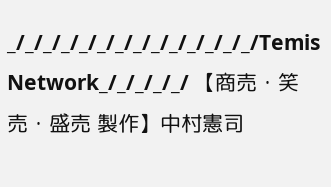_/_/_/_/_/_/_/_/_/_/_/_/_/_/Temis Network_/_/_/_/_/ 【商売・笑売・盛売 製作】中村憲司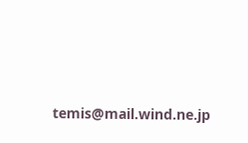temis@mail.wind.ne.jp